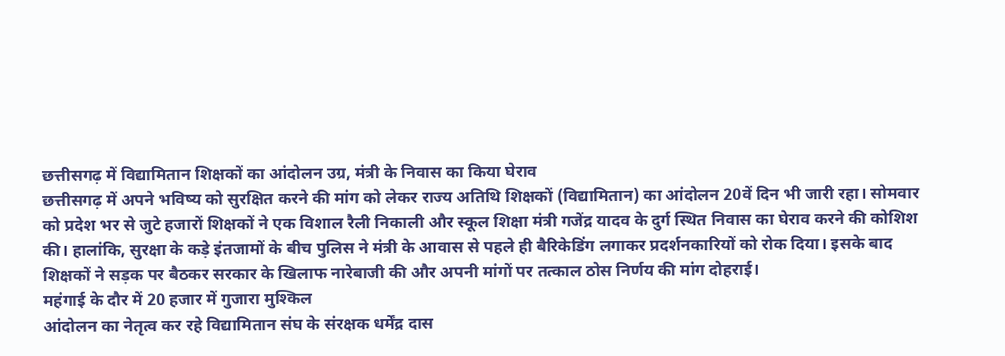छत्तीसगढ़ में विद्यामितान शिक्षकों का आंदोलन उग्र, मंत्री के निवास का किया घेराव
छत्तीसगढ़ में अपने भविष्य को सुरक्षित करने की मांग को लेकर राज्य अतिथि शिक्षकों (विद्यामितान) का आंदोलन 20वें दिन भी जारी रहा। सोमवार को प्रदेश भर से जुटे हजारों शिक्षकों ने एक विशाल रैली निकाली और स्कूल शिक्षा मंत्री गजेंद्र यादव के दुर्ग स्थित निवास का घेराव करने की कोशिश की। हालांकि, सुरक्षा के कड़े इंतजामों के बीच पुलिस ने मंत्री के आवास से पहले ही बैरिकेडिंग लगाकर प्रदर्शनकारियों को रोक दिया। इसके बाद शिक्षकों ने सड़क पर बैठकर सरकार के खिलाफ नारेबाजी की और अपनी मांगों पर तत्काल ठोस निर्णय की मांग दोहराई।
महंगाई के दौर में 20 हजार में गुजारा मुश्किल
आंदोलन का नेतृत्व कर रहे विद्यामितान संघ के संरक्षक धर्मेंद्र दास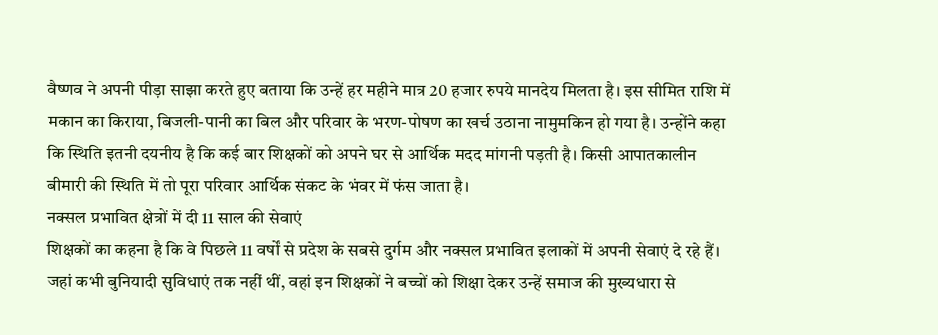वैष्णव ने अपनी पीड़ा साझा करते हुए बताया कि उन्हें हर महीने मात्र 20 हजार रुपये मानदेय मिलता है। इस सीमित राशि में मकान का किराया, बिजली-पानी का बिल और परिवार के भरण-पोषण का खर्च उठाना नामुमकिन हो गया है। उन्होंने कहा कि स्थिति इतनी दयनीय है कि कई बार शिक्षकों को अपने घर से आर्थिक मदद मांगनी पड़ती है। किसी आपातकालीन बीमारी की स्थिति में तो पूरा परिवार आर्थिक संकट के भंवर में फंस जाता है।
नक्सल प्रभावित क्षेत्रों में दी 11 साल की सेवाएं
शिक्षकों का कहना है कि वे पिछले 11 वर्षों से प्रदेश के सबसे दुर्गम और नक्सल प्रभावित इलाकों में अपनी सेवाएं दे रहे हैं। जहां कभी बुनियादी सुविधाएं तक नहीं थीं, वहां इन शिक्षकों ने बच्चों को शिक्षा देकर उन्हें समाज की मुख्यधारा से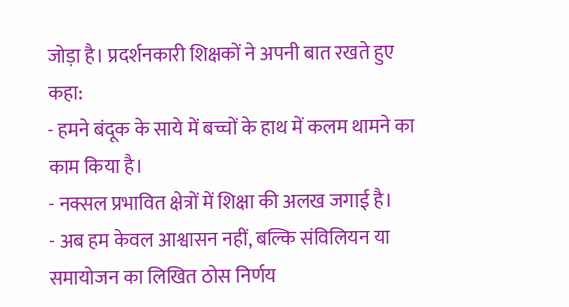जोड़ा है। प्रदर्शनकारी शिक्षकों ने अपनी बात रखते हुए कहा:
- हमने बंदूक के साये में बच्चों के हाथ में कलम थामने का काम किया है।
- नक्सल प्रभावित क्षेत्रों में शिक्षा की अलख जगाई है।
- अब हम केवल आश्वासन नहीं, बल्कि संविलियन या समायोजन का लिखित ठोस निर्णय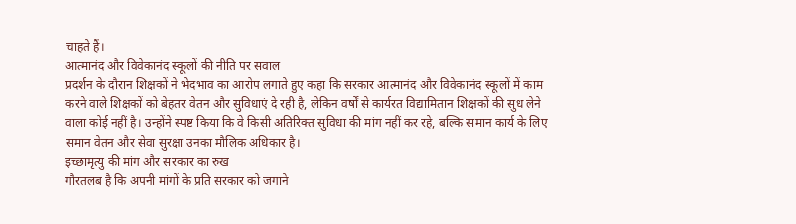चाहते हैं।
आत्मानंद और विवेकानंद स्कूलों की नीति पर सवाल
प्रदर्शन के दौरान शिक्षकों ने भेदभाव का आरोप लगाते हुए कहा कि सरकार आत्मानंद और विवेकानंद स्कूलों में काम करने वाले शिक्षकों को बेहतर वेतन और सुविधाएं दे रही है, लेकिन वर्षों से कार्यरत विद्यामितान शिक्षकों की सुध लेने वाला कोई नहीं है। उन्होंने स्पष्ट किया कि वे किसी अतिरिक्त सुविधा की मांग नहीं कर रहे, बल्कि समान कार्य के लिए समान वेतन और सेवा सुरक्षा उनका मौलिक अधिकार है।
इच्छामृत्यु की मांग और सरकार का रुख
गौरतलब है कि अपनी मांगों के प्रति सरकार को जगाने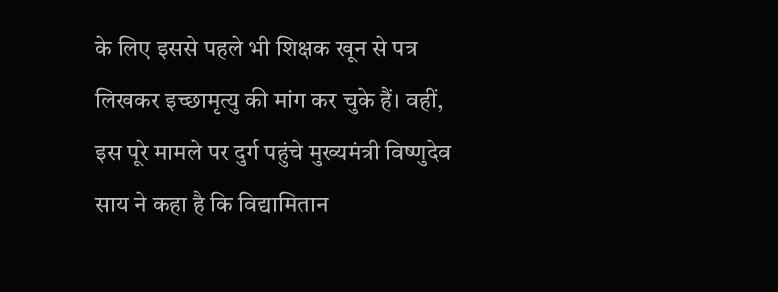के लिए इससे पहले भी शिक्षक खून से पत्र लिखकर इच्छामृत्यु की मांग कर चुके हैं। वहीं, इस पूरे मामले पर दुर्ग पहुंचे मुख्यमंत्री विष्णुदेव साय ने कहा है कि विद्यामितान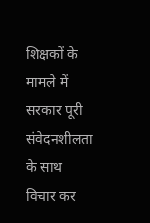शिक्षकों के मामले में सरकार पूरी संवेदनशीलता के साथ विचार कर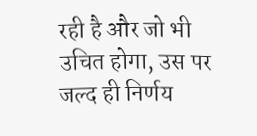रही है और जो भी उचित होगा, उस पर जल्द ही निर्णय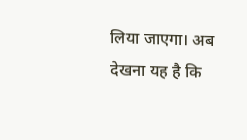लिया जाएगा। अब देखना यह है कि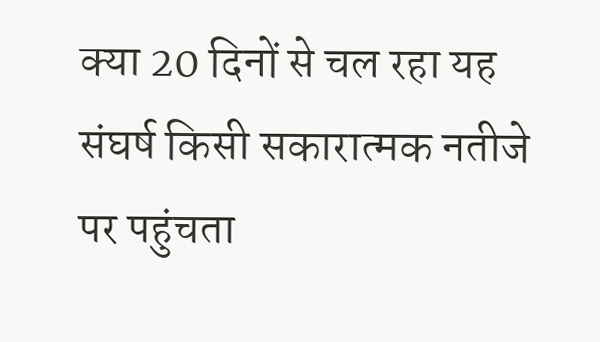क्या 20 दिनों से चल रहा यह संघर्ष किसी सकारात्मक नतीजे पर पहुंचता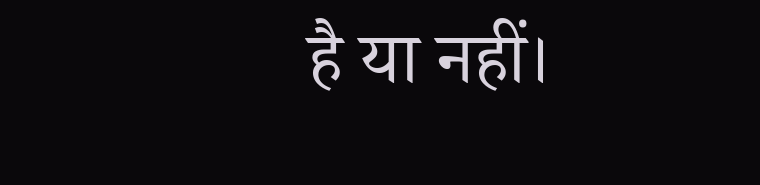है या नहीं।